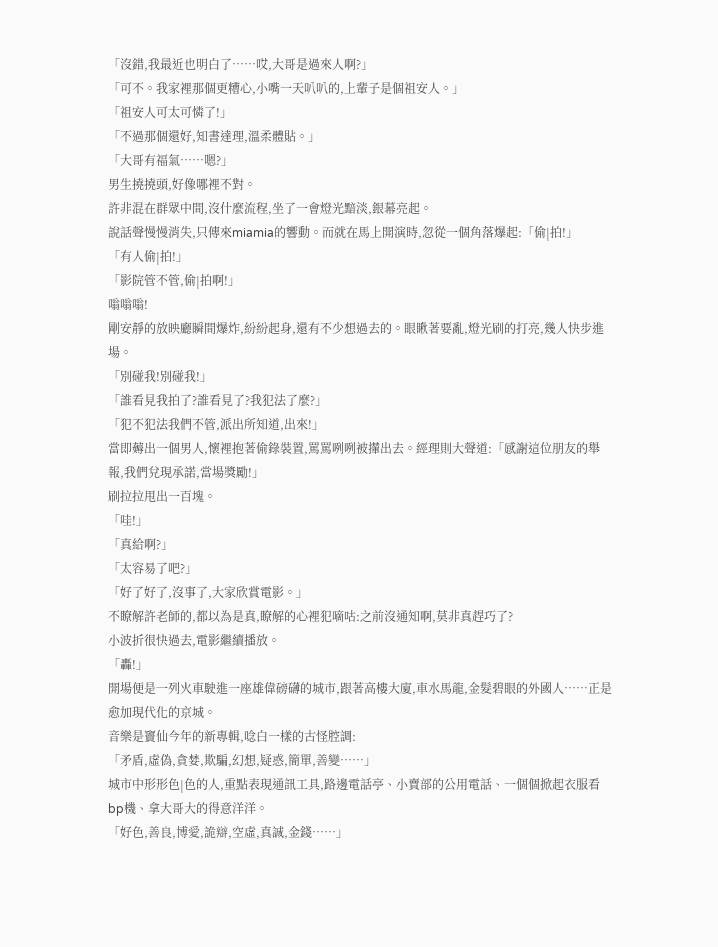「沒錯,我最近也明白了……哎,大哥是過來人啊?」
「可不。我家裡那個更糟心,小嘴一天叭叭的,上輩子是個祖安人。」
「祖安人可太可憐了!」
「不過那個還好,知書達理,溫柔體貼。」
「大哥有福氣……嗯?」
男生撓撓頭,好像哪裡不對。
許非混在群眾中間,沒什麼流程,坐了一會燈光黯淡,銀幕亮起。
說話聲慢慢消失,只傳來miamia的響動。而就在馬上開演時,忽從一個角落爆起:「偷|拍!」
「有人偷|拍!」
「影院管不管,偷|拍啊!」
嗡嗡嗡!
剛安靜的放映廳瞬間爆炸,紛紛起身,還有不少想過去的。眼瞅著要亂,燈光刷的打亮,幾人快步進場。
「別碰我!別碰我!」
「誰看見我拍了?誰看見了?我犯法了麼?」
「犯不犯法我們不管,派出所知道,出來!」
當即薅出一個男人,懷裡抱著偷錄裝置,罵罵咧咧被攆出去。經理則大聲道:「感謝這位朋友的舉報,我們兌現承諾,當場獎勵!」
刷拉拉甩出一百塊。
「哇!」
「真給啊?」
「太容易了吧?」
「好了好了,沒事了,大家欣賞電影。」
不瞭解許老師的,都以為是真,瞭解的心裡犯嘀咕:之前沒通知啊,莫非真趕巧了?
小波折很快過去,電影繼續播放。
「轟!」
開場便是一列火車駛進一座雄偉磅礴的城市,跟著高樓大廈,車水馬龍,金髮碧眼的外國人……正是愈加現代化的京城。
音樂是竇仙今年的新專輯,唸白一樣的古怪腔調:
「矛盾,虛偽,貪婪,欺騙,幻想,疑惑,簡單,善變……」
城市中形形色|色的人,重點表現通訊工具,路邊電話亭、小賣部的公用電話、一個個掀起衣服看bp機、拿大哥大的得意洋洋。
「好色,善良,博愛,詭辯,空虛,真誠,金錢……」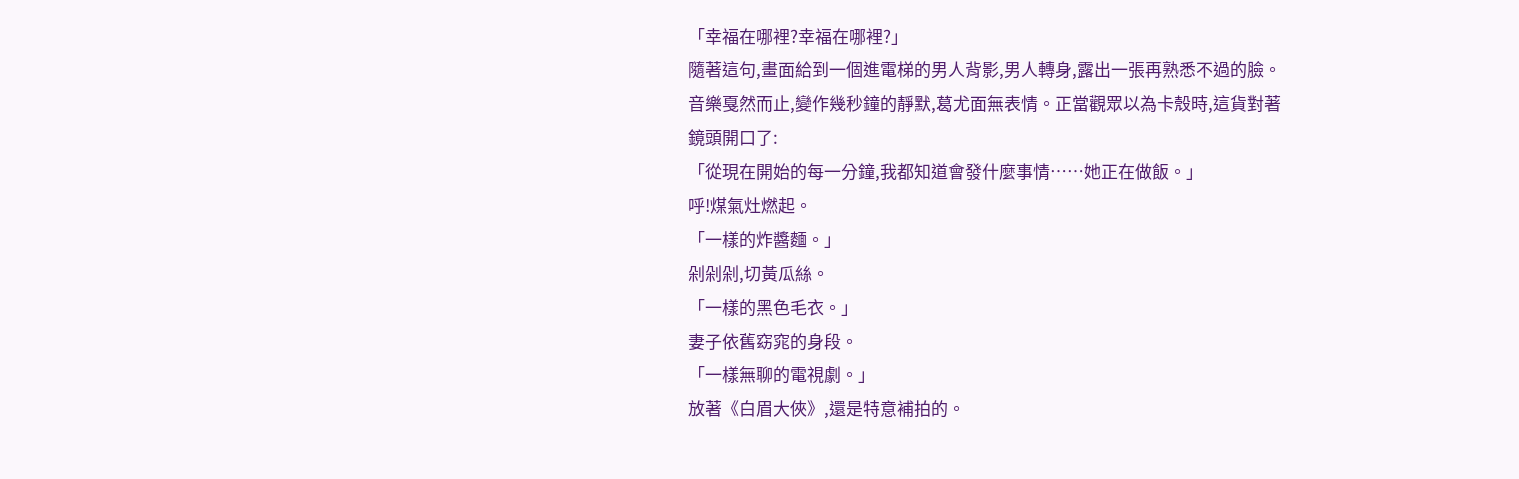「幸福在哪裡?幸福在哪裡?」
隨著這句,畫面給到一個進電梯的男人背影,男人轉身,露出一張再熟悉不過的臉。
音樂戛然而止,變作幾秒鐘的靜默,葛尤面無表情。正當觀眾以為卡殼時,這貨對著鏡頭開口了:
「從現在開始的每一分鐘,我都知道會發什麼事情……她正在做飯。」
呼!煤氣灶燃起。
「一樣的炸醬麵。」
剁剁剁,切黃瓜絲。
「一樣的黑色毛衣。」
妻子依舊窈窕的身段。
「一樣無聊的電視劇。」
放著《白眉大俠》,還是特意補拍的。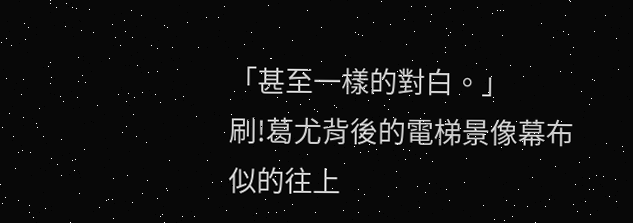「甚至一樣的對白。」
刷!葛尤背後的電梯景像幕布似的往上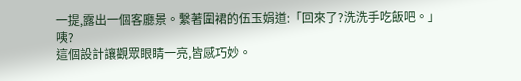一提,露出一個客廳景。繫著圍裙的伍玉娟道:「回來了?洗洗手吃飯吧。」
咦?
這個設計讓觀眾眼睛一亮,皆感巧妙。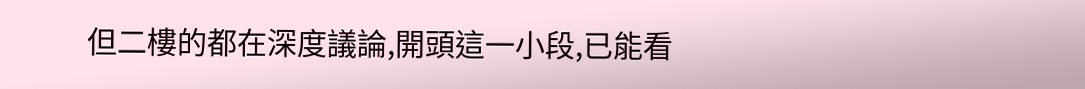但二樓的都在深度議論,開頭這一小段,已能看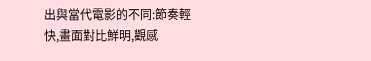出與當代電影的不同:節奏輕快,畫面對比鮮明,觀感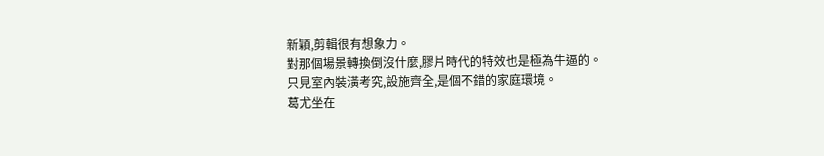新穎,剪輯很有想象力。
對那個場景轉換倒沒什麼,膠片時代的特效也是極為牛逼的。
只見室內裝潢考究,設施齊全,是個不錯的家庭環境。
葛尤坐在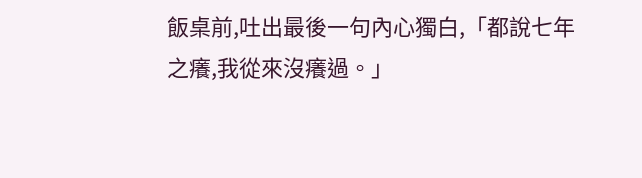飯桌前,吐出最後一句內心獨白,「都說七年之癢,我從來沒癢過。」